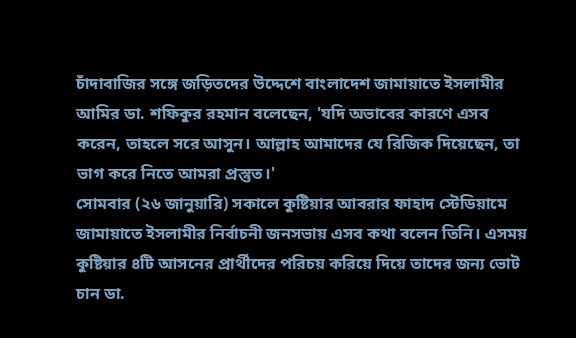চাঁদাবাজির সঙ্গে জড়িতদের উদ্দেশে বাংলাদেশ জামায়াতে ইসলামীর আমির ডা. শফিকুর রহমান বলেছেন, 'যদি অভাবের কারণে এসব করেন, তাহলে সরে আসুন। আল্লাহ আমাদের যে রিজিক দিয়েছেন, তা ভাগ করে নিতে আমরা প্রস্তুত।'
সোমবার (২৬ জানুয়ারি) সকালে কুষ্টিয়ার আবরার ফাহাদ স্টেডিয়ামে জামায়াতে ইসলামীর নির্বাচনী জনসভায় এসব কথা বলেন তিনি। এসময় কুষ্টিয়ার ৪টি আসনের প্রার্থীদের পরিচয় করিয়ে দিয়ে তাদের জন্য ভোট চান ডা.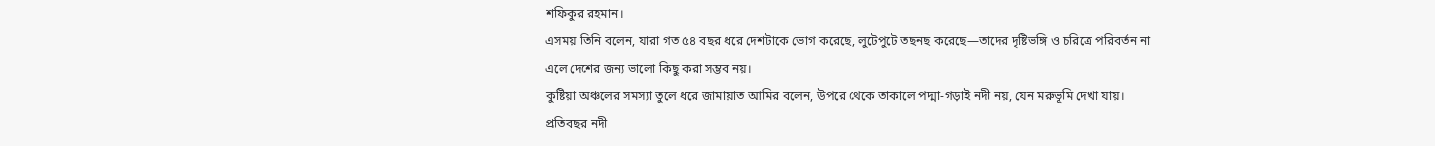শফিকুর রহমান।
এসময় তিনি বলেন, যারা গত ৫৪ বছর ধরে দেশটাকে ভোগ করেছে, লুটেপুটে তছনছ করেছে—তাদের দৃষ্টিভঙ্গি ও চরিত্রে পরিবর্তন না এলে দেশের জন্য ভালো কিছু করা সম্ভব নয়।
কুষ্টিয়া অঞ্চলের সমস্যা তুলে ধরে জামায়াত আমির বলেন, উপরে থেকে তাকালে পদ্মা-গড়াই নদী নয়, যেন মরুভূমি দেখা যায়। প্রতিবছর নদী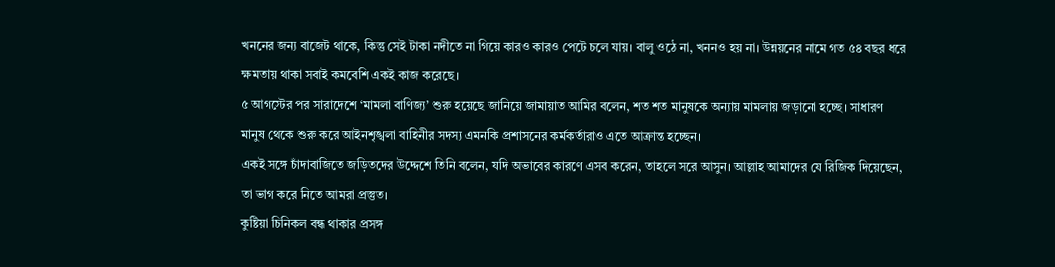খননের জন্য বাজেট থাকে, কিন্তু সেই টাকা নদীতে না গিয়ে কারও কারও পেটে চলে যায়। বালু ওঠে না, খননও হয় না। উন্নয়নের নামে গত ৫৪ বছর ধরে ক্ষমতায় থাকা সবাই কমবেশি একই কাজ করেছে।
৫ আগস্টের পর সারাদেশে ‘মামলা বাণিজ্য’ শুরু হয়েছে জানিয়ে জামায়াত আমির বলেন, শত শত মানুষকে অন্যায় মামলায় জড়ানো হচ্ছে। সাধারণ মানুষ থেকে শুরু করে আইনশৃঙ্খলা বাহিনীর সদস্য এমনকি প্রশাসনের কর্মকর্তারাও এতে আক্রান্ত হচ্ছেন।
একই সঙ্গে চাঁদাবাজিতে জড়িতদের উদ্দেশে তিনি বলেন, যদি অভাবের কারণে এসব করেন, তাহলে সরে আসুন। আল্লাহ আমাদের যে রিজিক দিয়েছেন, তা ভাগ করে নিতে আমরা প্রস্তুত।
কুষ্টিয়া চিনিকল বন্ধ থাকার প্রসঙ্গ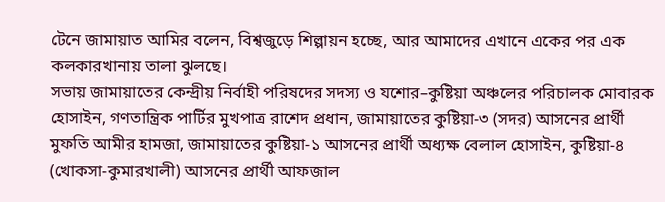টেনে জামায়াত আমির বলেন, বিশ্বজুড়ে শিল্পায়ন হচ্ছে, আর আমাদের এখানে একের পর এক কলকারখানায় তালা ঝুলছে।
সভায় জামায়াতের কেন্দ্রীয় নির্বাহী পরিষদের সদস্য ও যশোর–কুষ্টিয়া অঞ্চলের পরিচালক মোবারক হোসাইন, গণতান্ত্রিক পার্টির মুখপাত্র রাশেদ প্রধান, জামায়াতের কুষ্টিয়া-৩ (সদর) আসনের প্রার্থী মুফতি আমীর হামজা, জামায়াতের কুষ্টিয়া-১ আসনের প্রার্থী অধ্যক্ষ বেলাল হোসাইন, কুষ্টিয়া-৪ (খোকসা-কুমারখালী) আসনের প্রার্থী আফজাল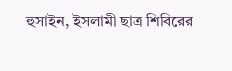হুসাইন, ইসলামী ছাত্র শিবিরের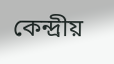কেন্দ্রীয়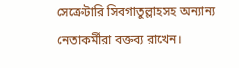সেক্রেটারি সিবগাতুল্লাহসহ অন্যান্য নেতাকর্মীরা বক্তব্য রাখেন।